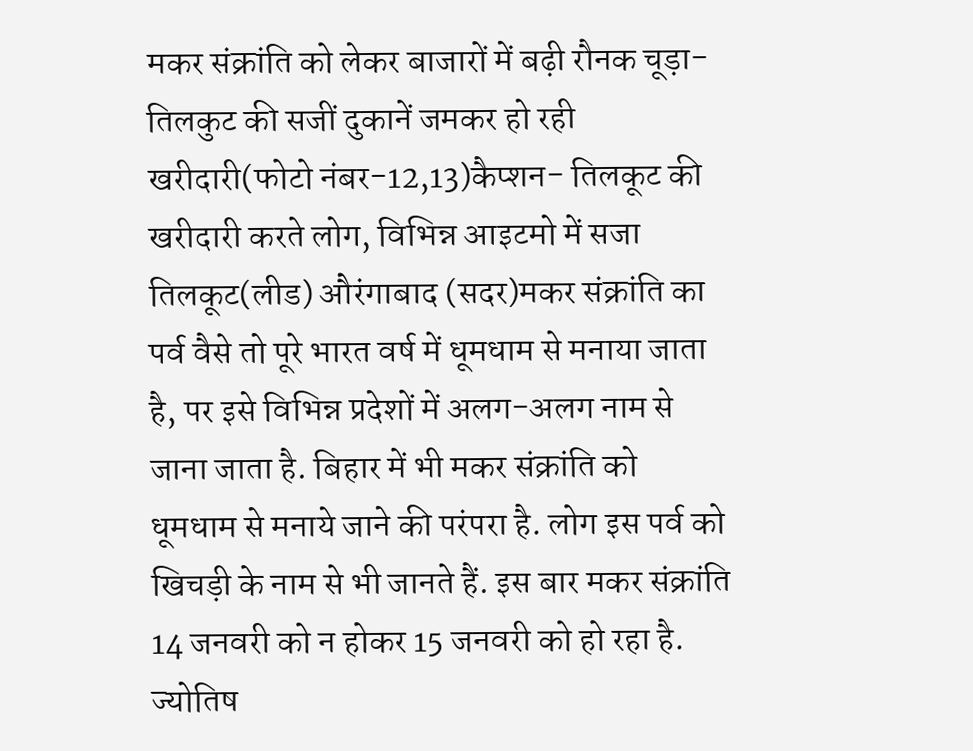मकर संक्रांति को लेकर बाजारों में बढ़ी रौनक चूड़ा-तिलकुट की सजीं दुकानें जमकर हो रही खरीदारी(फोटो नंबर-12,13)कैप्शन- तिलकूट की खरीदारी करते लोग, विभिन्न आइटमो में सजा तिलकूट(लीड) औरंगाबाद (सदर)मकर संक्रांति का पर्व वैसे तो पूरे भारत वर्ष में धूमधाम से मनाया जाता है, पर इसे विभिन्न प्रदेशों में अलग-अलग नाम से जाना जाता है. बिहार में भी मकर संक्रांति को धूमधाम से मनाये जाने की परंपरा है. लोग इस पर्व को खिचड़ी के नाम से भी जानते हैं. इस बार मकर संक्रांति 14 जनवरी को न होकर 15 जनवरी को हो रहा है. ज्योतिष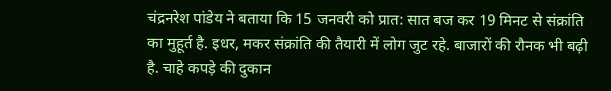चंद्रनरेश पांडेय ने बताया कि 15 जनवरी को प्रात: सात बज कर 19 मिनट से संक्रांति का मुहूर्त है. इधर, मकर संक्रांति की तैयारी में लोग जुट रहे. बाजारों की रौनक भी बढ़ी है. चाहे कपड़े की दुकान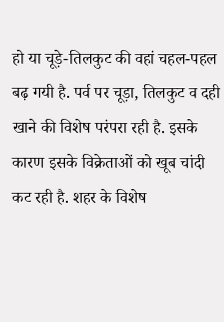हो या चूड़े-तिलकुट की वहां चहल-पहल बढ़ गयी है. पर्व पर चूड़ा, तिलकुट व दही खाने की विशेष परंपरा रही है. इसके कारण इसके विक्रेताओं को खूब चांदी कट रही है. शहर के विशेष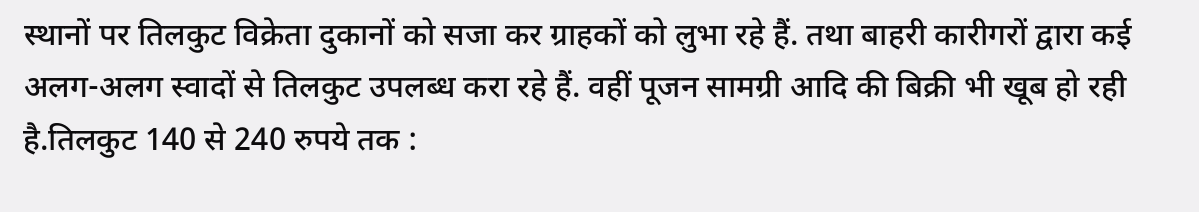स्थानों पर तिलकुट विक्रेता दुकानों को सजा कर ग्राहकों को लुभा रहे हैं. तथा बाहरी कारीगरों द्वारा कई अलग-अलग स्वादों से तिलकुट उपलब्ध करा रहे हैं. वहीं पूजन सामग्री आदि की बिक्री भी खूब हो रही है.तिलकुट 140 से 240 रुपये तक :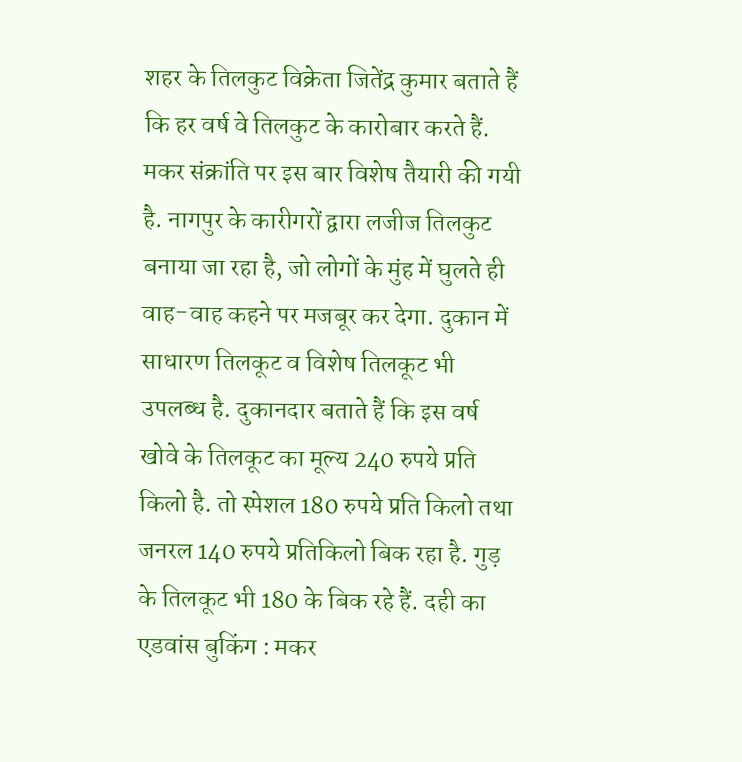शहर के तिलकुट विक्रेता जितेंद्र कुमार बताते हैं कि हर वर्ष वे तिलकुट के कारोबार करते हैं. मकर संक्रांति पर इस बार विशेष तैयारी की गयी है. नागपुर के कारीगरों द्वारा लजीज तिलकुट बनाया जा रहा है, जो लोगों के मुंह में घुलते ही वाह-वाह कहने पर मजबूर कर देगा. दुकान में साधारण तिलकूट व विशेष तिलकूट भी उपलब्ध है. दुकानदार बताते हैं कि इस वर्ष खोवे के तिलकूट का मूल्य 240 रुपये प्रति किलो है. तो स्पेशल 180 रुपये प्रति किलो तथा जनरल 140 रुपये प्रतिकिलो बिक रहा है. गुड़ के तिलकूट भी 180 के बिक रहे हैं. दही का एडवांस बुकिंग : मकर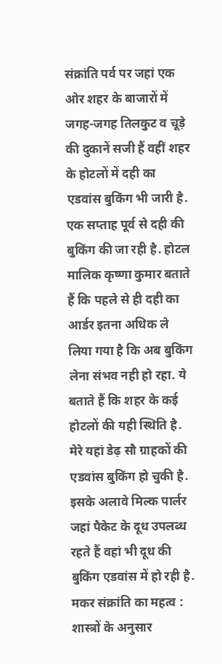संक्रांति पर्व पर जहां एक ओर शहर के बाजारों में जगह-जगह तिलकुट व चूड़े की दुकानें सजी हैं वहीं शहर के होटलों में दही का एडवांस बुकिंग भी जारी है. एक सप्ताह पूर्व से दही की बुकिंग की जा रही है. होटल मालिक कृष्णा कुमार बताते हैं कि पहले से ही दही का आर्डर इतना अधिक ले लिया गया है कि अब बुकिंग लेना संभव नही हो रहा. ये बताते हैं कि शहर के कई होटलों की यही स्थिति है. मेरे यहां डेढ़ सौ ग्राहकों की एडवांस बुकिंग हो चुकी है. इसके अलावे मिल्क पार्लर जहां पैकेट के दूध उपलब्ध रहते हैं वहां भी दूध की बुकिंग एडवांस में हो रही है. मकर संक्रांति का महत्व : शास्त्रों के अनुसार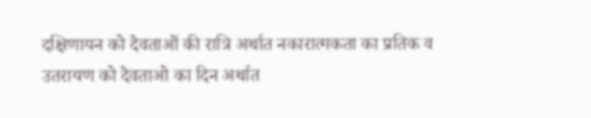दक्षिणायन को देवताओं की रात्रि अर्थात नकारात्मकता का प्रतिक व उतरायण को देवताओ का दिन अर्थात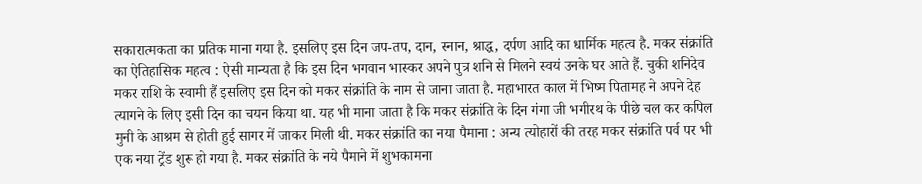सकारात्मकता का प्रतिक माना गया है. इसलिए इस दिन जप-तप, दान, स्नान, श्राद्ध, दर्पण आदि का धार्मिक महत्व है. मकर संक्रांति का ऐतिहासिक महत्व : ऐसी मान्यता है कि इस दिन भगवान भास्कर अपने पुत्र शनि से मिलने स्वयं उनके घर आते हैं. चुकी शनिदेव मकर राशि के स्वामी हैं इसलिए इस दिन को मकर संक्रांति के नाम से जाना जाता है. महाभारत काल में भिष्म पितामह ने अपने देह त्यागने के लिए इसी दिन का चयन किया था. यह भी माना जाता है कि मकर संक्रांति के दिन गंगा जी भगीरथ के पीछे चल कर कपिल मुनी के आश्रम से होती हुई सागर में जाकर मिली थी. मकर संक्रांति का नया पैमाना : अन्य त्योहारों की तरह मकर संक्रांति पर्व पर भी एक नया ट्रेंड शुरू हो गया है. मकर संक्रांति के नये पैमाने में शुभकामना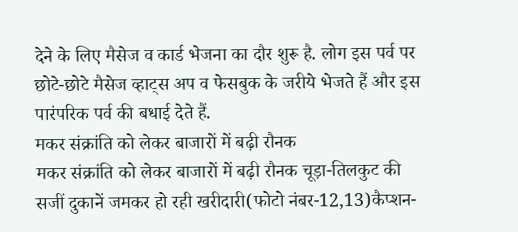देने के लिए मैसेज व कार्ड भेजना का दौर शुरू है. लोग इस पर्व पर छोटे-छोटे मैसेज व्हाट्स अप व फेसबुक के जरीये भेजते हैं और इस पारंपरिक पर्व की बधाई देते हैं.
मकर संक्रांति को लेकर बाजारों में बढ़ी रौनक
मकर संक्रांति को लेकर बाजारों में बढ़ी रौनक चूड़ा-तिलकुट की सजीं दुकानें जमकर हो रही खरीदारी(फोटो नंबर-12,13)कैप्शन-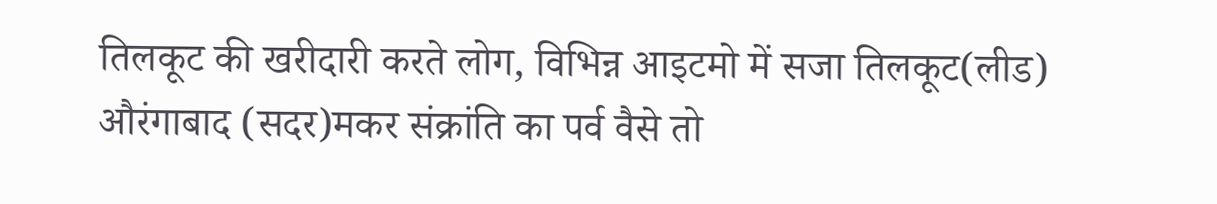तिलकूट की खरीदारी करते लोग, विभिन्न आइटमो में सजा तिलकूट(लीड) औरंगाबाद (सदर)मकर संक्रांति का पर्व वैसे तो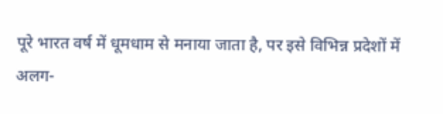पूरे भारत वर्ष में धूमधाम से मनाया जाता है, पर इसे विभिन्न प्रदेशों में अलग-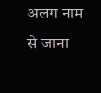अलग नाम से जाना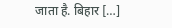जाता है. बिहार […]